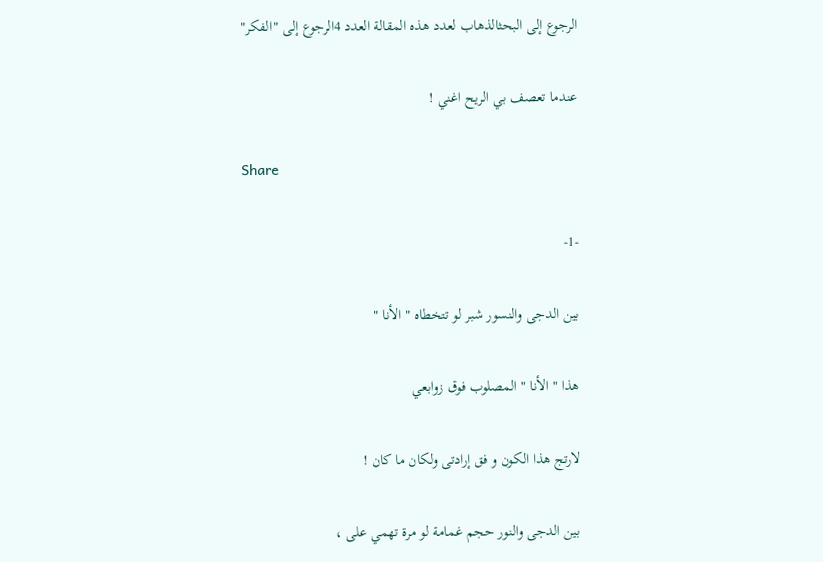الرجوع إلى البحثالذهاب لعدد هذه المقالة العدد 4الرجوع إلى "الفكر"

عندما تعصف بي الريح اغني !

Share

-1-

بين الدجى والنسور شبر لو تتخطاه " الأنا "

هذا " الأنا " المصلوب فوق زوابعي

لارتج هذا الكون و فق إرادتى ولكان ما كان !

بين الدجى والنور حجم غمامة لو مرة تهمي على ،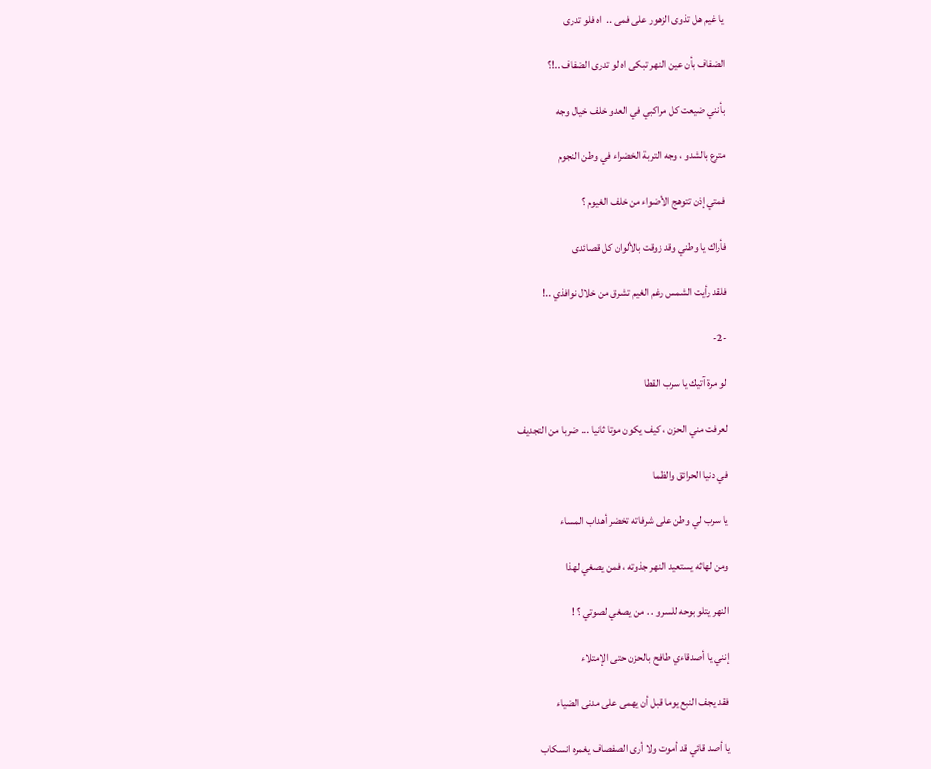يا غيم هل تذوى الزهور على فمى ..  اه فلو تدرى

الضفاف بأن عين النهر تبكى اه لو تدرى الضفاف ..!؟

بأنني ضيعت كل مراكبي في العدو خلف خيال وجه

مترع بالشدو ، وجه التربة الخضراء في وطن النجوم

فمتي إذن تتوهج الأضواء من خلف الغيوم ؟

فأراك يا وطني وقد زوقت بالألوان كل قصائدى

فلقد رأيت الشمس رغم الغيم تشرق من خلال نوافذي ..!

-2-

لو مرة آتيك يا سرب القطا

لعرفت مني الحزن ، كيف يكون موتا ثانيا ... ضربا من التجديف

في دنيا الحرائق والظما

يا سرب لي وطن على شرفاته تخضر أهداب المساء

ومن لهاثه يستعيد النهر جذوته ، فمن يصغي لهذا

النهر يتلو بوحه للسرو . . من يصغي لصوتي ؟ !

إنني يا أصدقاءي طافح بالحزن حتى الإمتلاء

فقد يجف النبع يوما قبل أن يهمى على مدنى الضياء

يا أصد قائي قد أموت ولا أرى الصفصاف يغمره انسكاب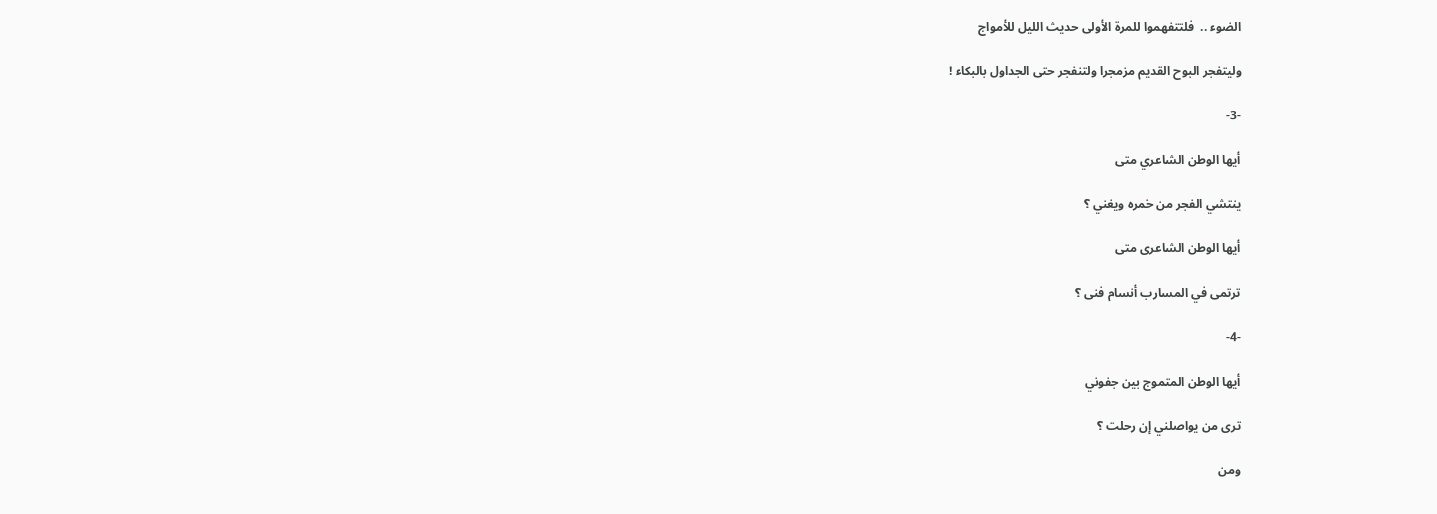الضوء ..  فلتتفهموا للمرة الأولى حديث الليل للأمواج

وليتفجر البوح القديم مزمجرا ولتنفجر حتى الجداول بالبكاء !

-3-

أيها الوطن الشاعري متى

ينتشي الفجر من خمره ويغني ؟

أيها الوطن الشاعرى متى

ترتمى في المسارب أنسام فنى ؟

-4-

أيها الوطن المتموج بين جفوني

ترى من يواصلني إن رحلت ؟

ومن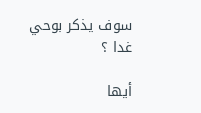سوف يذكر بوحي غدا ؟

أيها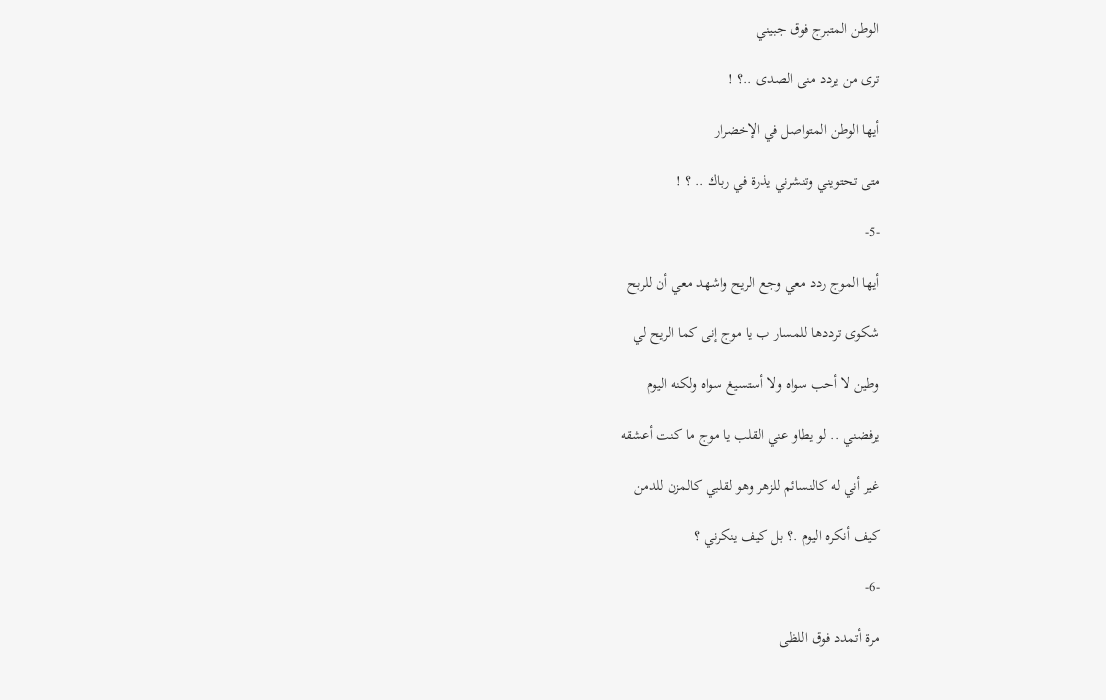الوطن المتبرج فوق جبيني

ترى من يردد منى الصدى ..؟ !

أيها الوطن المتواصل في الإخضرار

متى تحتويني وتنشرني يذرة في رباك .. ؟ !

-5-

أيها الموج ردد معي وجع الريح واشهد معي أن للربح

شكوى ترددها للمسار ب يا موج إنى كما الريح لي

وطين لا أحب سواه ولا أستسيغ سواه ولكنه اليوم

يرفضني .. لو يطاو عني القلب يا موج ما كنت أعشقه

غير أني له كالنسائم للزهر وهو لقلبي كالمزن للدمن

كيف أنكره اليوم .؟ بل كيف ينكرني ؟

-6-

مرة أتمدد فوق اللظى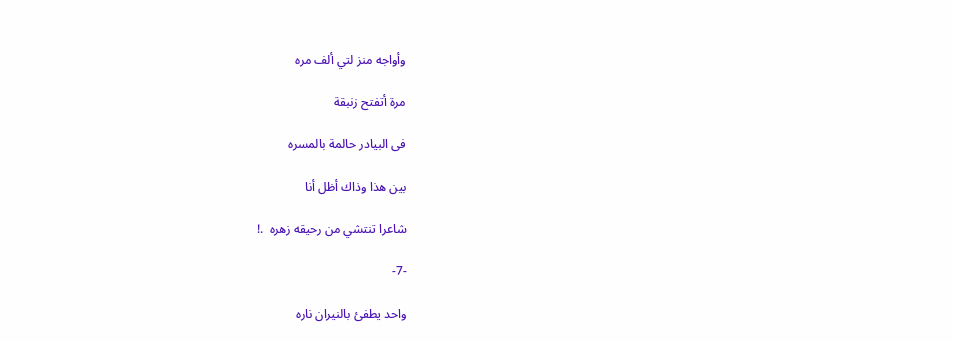وأواجه منز لتي ألف مره

مرة أتفتح زنبقة

فى البيادر حالمة بالمسره

بين هذا وذاك أظل أنا

شاعرا تنتشي من رحيقه زهره  .!

-7-

واحد يطفئ بالنيران ناره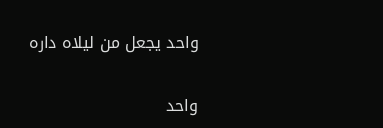واحد يجعل من ليلاه داره

واحد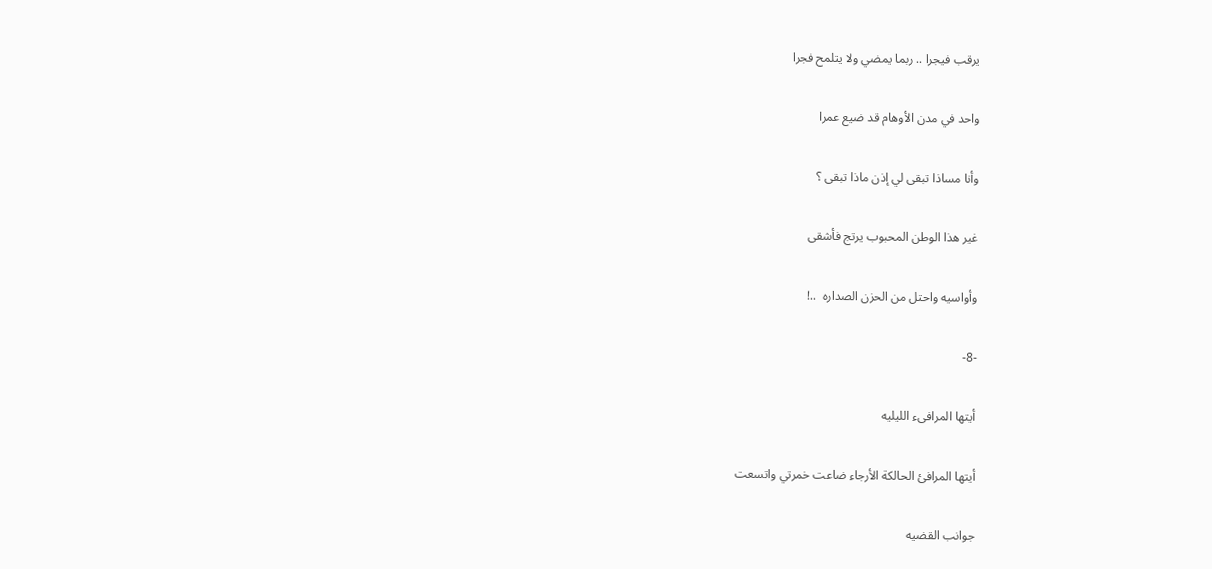يرقب فيجرا .. ربما يمضي ولا يتلمح فجرا

واحد في مدن الأوهام قد ضيع عمرا

وأنا مساذا تبقى لي إذن ماذا تبقى ؟

غير هذا الوطن المحبوب يرتج فأشقى

وأواسيه واحتل من الحزن الصداره  ..!

-8-

أيتها المرافىء الليليه

أيتها المرافئ الحالكة الأرجاء ضاعت خمرتي واتسعت

جوانب القضيه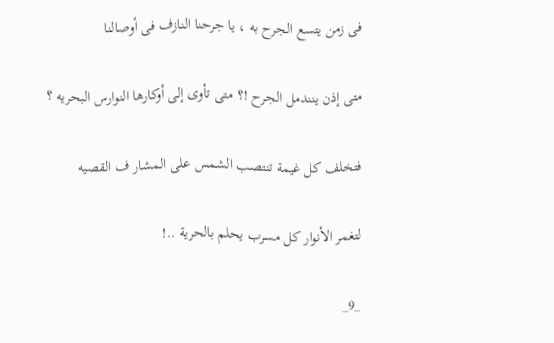فى زمن يتسع الجرح به ، يا جرحنا النازف فى أوصالنا

متى إذن ينندمل الجرح !؟ متى تأوى إلى أوكارها النوارس البحريه ؟

فتخلف كل غيمة تنتصب الشمس على المشار ف القصيه

لتغمر الأنوار كل مسرب يحلم بالحرية ..!

_9_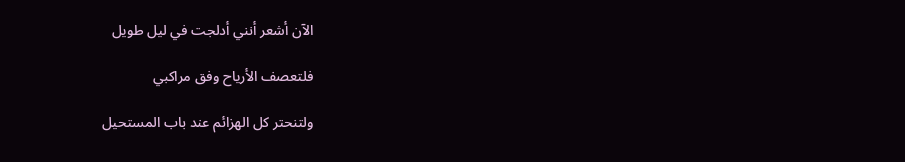الآن أشعر أنني أدلجت في ليل طويل

فلتعصف الأرياح وفق مراكبي

ولتنحتر كل الهزائم عند باب المستحيل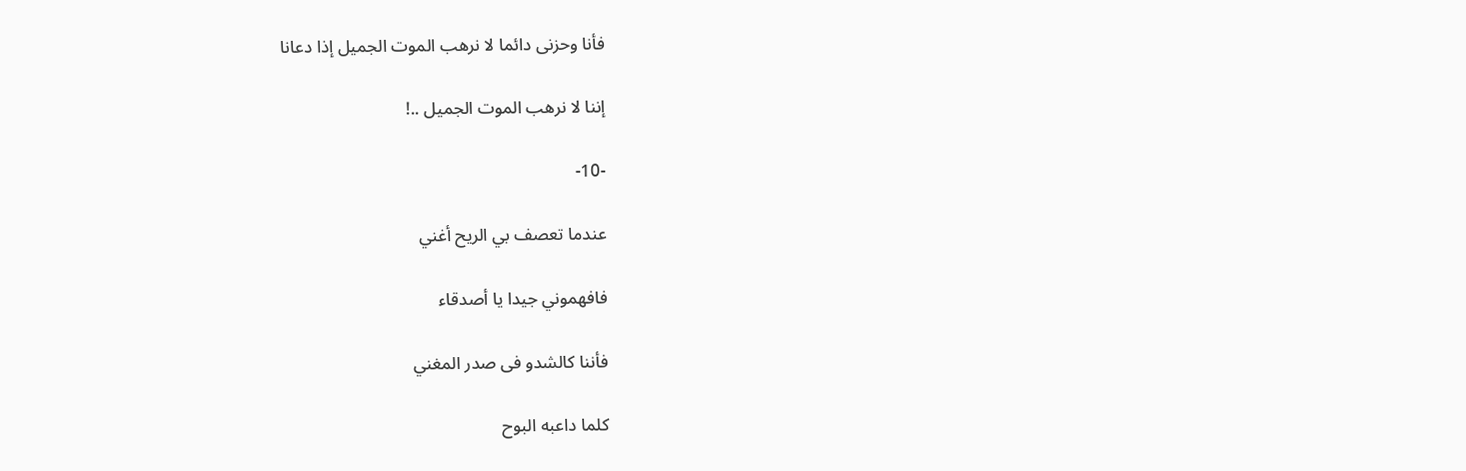فأنا وحزنى دائما لا نرهب الموت الجميل إذا دعانا

إننا لا نرهب الموت الجميل ..!

-10-

عندما تعصف بي الريح أغني

فافهموني جيدا يا أصدقاء

فأننا كالشدو فى صدر المغني

كلما داعبه البوح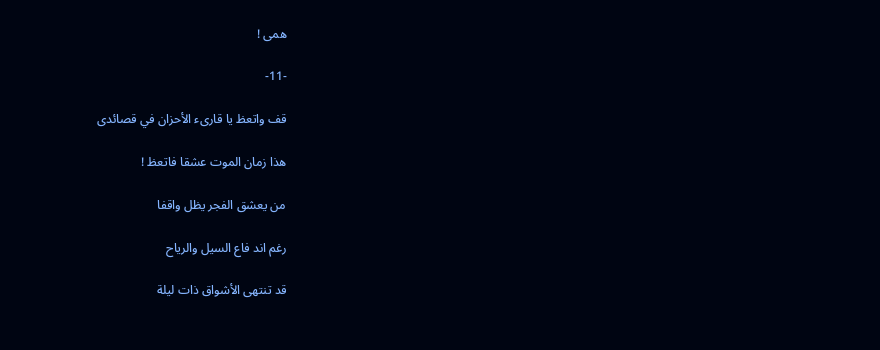همى !

-11-

قف واتعظ يا قارىء الأحزان في قصائدى

هذا زمان الموت عشقا فاتعظ !

من يعشق الفجر يظل واقفا

رغم اند فاع السيل والرياح

قد تنتهى الأشواق ذات ليلة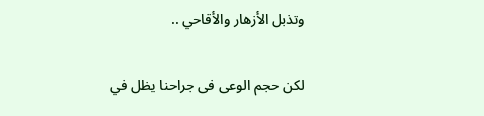وتذبل الأزهار والأقاحي ..

لكن حجم الوعى فى جراحنا يظل في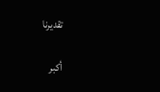تقديرنا

أكبر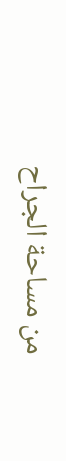من مساحة الجراح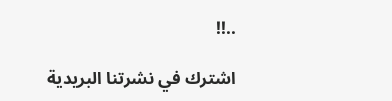..!!

اشترك في نشرتنا البريدية